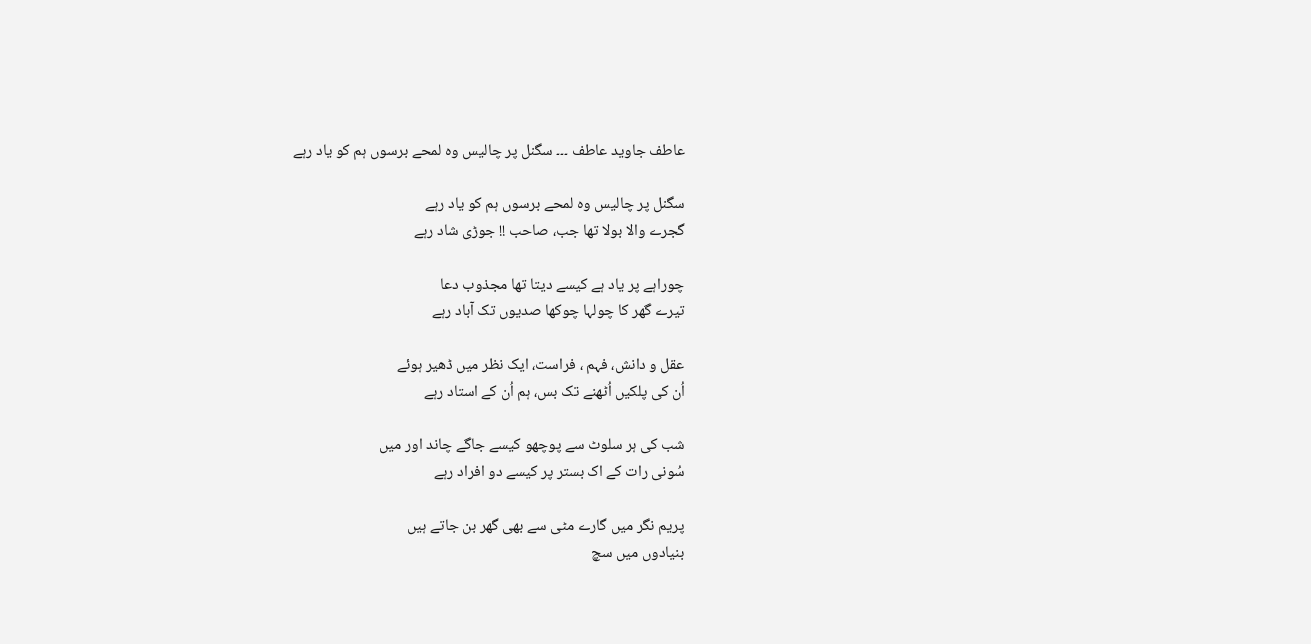عاطف جاوید عاطف ۔۔۔ سگنل پر چالیس وہ لمحے برسوں ہم کو یاد رہے

سگنل پر چالیس وہ لمحے برسوں ہم کو یاد رہے
گجرے والا بولا تھا جب، صاحب !! جوڑی شاد رہے

چوراہے پر یاد ہے کیسے دیتا تھا مجذوب دعا
تیرے گھر کا چولہا چوکھا صدیوں تک آباد رہے

عقل و دانش، فہم ، فراست، ایک نظر میں ڈھیر ہوئے
اُن کی پلکیں اُٹھنے تک بس، ہم اُن کے استاد رہے

شب کی ہر سلوٹ سے پوچھو کیسے جاگے چاند اور میں
سُونی رات کے اک بستر پر کیسے دو افراد رہے

پریم نگر میں گارے مٹی سے بھی گھر بن جاتے ہیں
بنیادوں میں سچ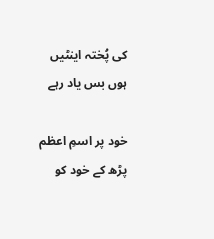کی پُختہ اینٹیں ہوں بس یاد رہے

خود پر اسمِ اعظم پڑھ کے خود کو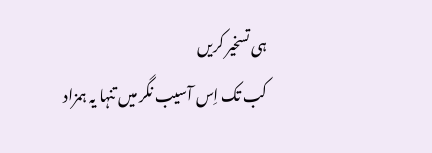ہی تسخیر کریں
کب تک اِس آسیب نگر میں تنہا یہ ہمزاد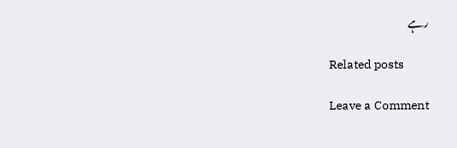رہے

Related posts

Leave a Comment